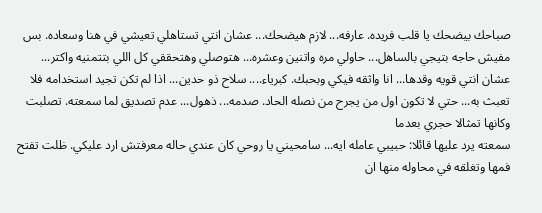صباحك بيضحك يا قلب فريده. عارفه... لازم هيضحك... عشان انتي تستاهلي تعيشي في هنا وسعاده. بس مفيش حاجه بتيجي بالساهل... حاولي مره واتنين وعشره... هتوصلي وهتحققي كل اللي بتتمنيه واكتر... عشان انتي قويه وقدها... انا واثقه فيكي وبحبك. كبرياء.... سلاح ذو حدين... اذا لم تكن تجيد استخدامه فلا تعبث به... حتي لا تكون اول من يجرح من نصله الحاد. صدمه... ذهول... عدم تصديق لما سمعته. تصلبت وكانها تمثالا حجري بعدما
سمعته يرد عليها قائلا: حبيبي عامله ايه... سامحيني يا روحي كان عندي حاله معرفتش ارد عليكي. ظلت تفتح فمها وتغلقه في محاوله منها ان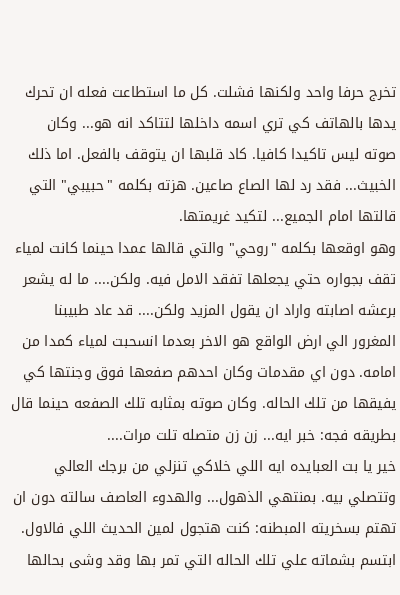تخرج حرفا واحد ولكنها فشلت. كل ما استطاعت فعله ان تحرك يدها بالهاتف كي تري اسمه داخلها لتتاكد انه هو... وكان صوته ليس تاكيدا كافيا. كاد قلبها ان يتوقف بالفعل. اما ذلك الخبيث... فقد رد لها الصاع صاعين. هزته بكلمه "حبيبي" التي قالتها امام الجميع... لتكيد غريمتها.
وهو اوقعها بكلمه "روحي" والتي قالها عمدا حينما كانت لمياء تقف بجواره حتي يجعلها تفقد الامل فيه. ولكن.... ما له يشعر برعشه اصابته واراد ان يقول المزيد ولكن.... قد عاد طبيبنا المغرور الي ارض الواقع هو الاخر بعدما انسحبت لمياء كمدا من امامه. دون اي مقدمات وكان احدهم صفعها فوق وجنتها كي يفيقها من تلك الحاله. وكان صوته بمثابه تلك الصفعه حينما قال بطريقه فجه: خبر ايه... زن زن متصله تلت مرات....
خير يا بت العبايده ايه اللي خلاكي تنزلي من برجك العالي وتتصلي بيه. بمنتهي الذهول... والهدوء العاصف سالته دون ان تهتم بسخريته المبطنه: كنت هتجول لمين الحديث اللي فالاول. ابتسم بشماته علي تلك الحاله التي تمر بها وقد وشى بحالها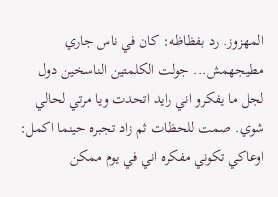المهزوز. رد بفظاظه: كان في ناس جاري مطيجهمش... جولت الكلمتين الناسخين دول لجل ما يفكرو اني رايد اتحدت ويا مرتي لحالي شوي. صمت للحظات ثم زاد تجبره حينما اكمل:
اوعاكي تكوني مفكره اني في يوم ممكن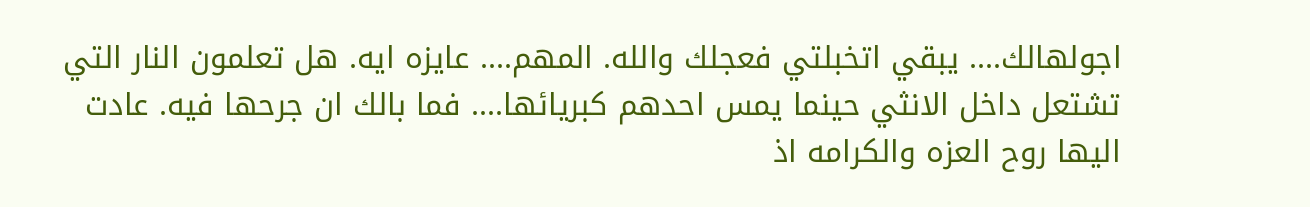اجولهالك.... يبقي اتخبلتي فعجلك والله. المهم.... عايزه ايه. هل تعلمون النار التي تشتعل داخل الانثي حينما يمس احدهم كبريائها.... فما بالك ان جرحها فيه. عادت اليها روح العزه والكرامه اذ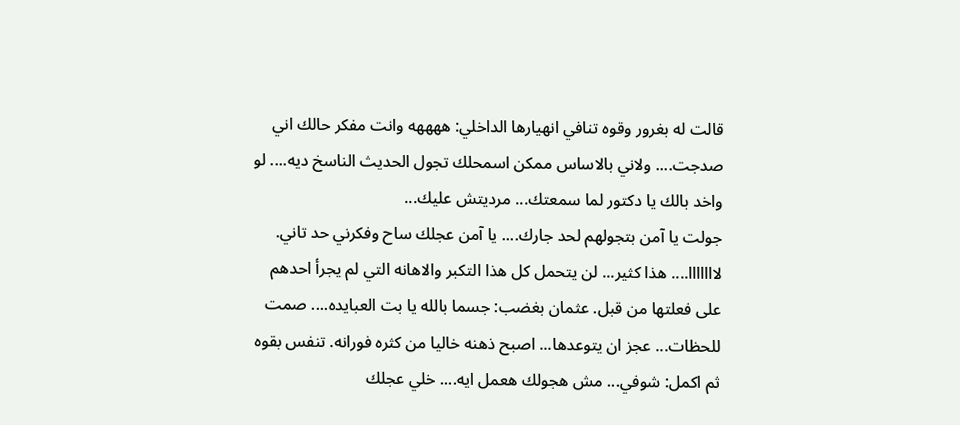قالت له بغرور وقوه تنافي انهيارها الداخلي: ههههه وانت مفكر حالك اني صدجت.... ولاني بالاساس ممكن اسمحلك تجول الحديث الناسخ ديه.... لو واخد بالك يا دكتور لما سمعتك... مرديتش عليك...
جولت يا آمن بتجولهم لحد جارك.... يا آمن عجلك ساح وفكرني حد تاني. لااااااا.... هذا كثير... لن يتحمل كل هذا التكبر والاهانه التي لم يجرأ احدهم على فعلتها من قبل. عثمان بغضب: جسما بالله يا بت العبايده.... صمت للحظات... عجز ان يتوعدها... اصبح ذهنه خاليا من كثره فورانه. تنفس بقوه ثم اكمل: شوفي... مش هجولك هعمل ايه.... خلي عجلك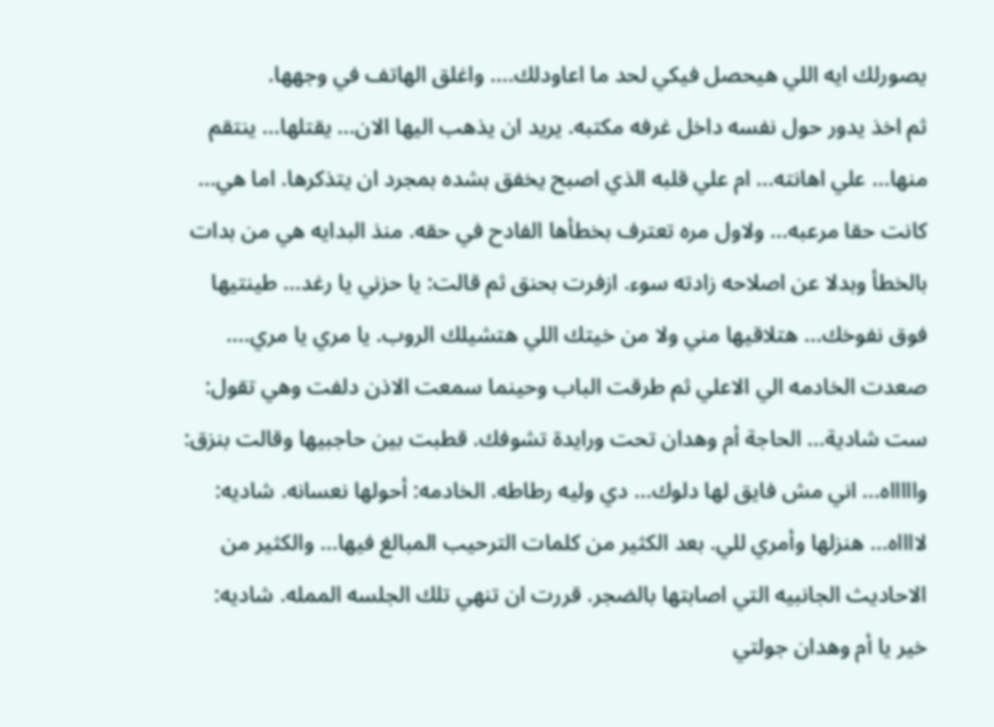يصورلك ايه اللي هيحصل فيكي لحد ما اعاودلك.... واغلق الهاتف في وجهها.
ثم اخذ يدور حول نفسه داخل غرفه مكتبه. يريد ان يذهب اليها الان... يقتلها... ينتقم منها... علي اهانته... ام علي قلبه الذي اصبح يخفق بشده بمجرد ان يتذكرها. اما هي... كانت حقا مرعبه... ولاول مره تعترف بخطأها الفادح في حقه. منذ البدايه هي من بدات بالخطأ وبدلا عن اصلاحه زادته سوء. ازفرت بحنق ثم قالت: يا حزني يا رغد... طينتيها فوق نفوخك... هتلاقيها مني ولا من خيتك اللي هتشيلك الروب. يا مري يا مري....
صعدت الخادمه الي الاعلي ثم طرقت الباب وحينما سمعت الاذن دلفت وهي تقول: ست شادية... الحاجة أم وهدان تحت ورايدة تشوفك. قطبت بين حاجبيها وقالت بنزق: واااااه... اني مش فايق لها دلوك... دي وليه رطاطه. الخادمه: أحولها نعسانه. شاديه: لااااه... هنزلها وأمري للي. بعد الكثير من كلمات الترحيب المبالغ فيها... والكثير من الاحاديث الجانبيه التي اصابتها بالضجر. قررت ان تنهي تلك الجلسه الممله. شاديه:
خير يا أم وهدان جولتي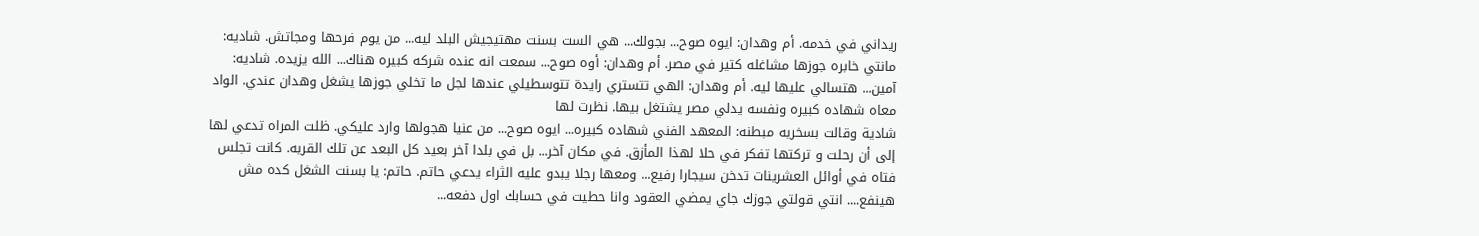ريداني في خدمه. أم وهدان: ايوه صوح... بجولك... هي الست بسنت مهتيجيش البلد ليه... من يوم فرحها ومجاتش. شاديه: مانتي خابره جوزها مشاغله كتير في مصر. أم وهدان: أوه صوح... سمعت انه عنده شركه كبيره هناك... الله يزيده. شاديه: آمين... هتسالي عليها ليه. أم وهدان: الهي تتستري رايدة تتوسطيلي عندها لجل ما تخلي جوزها يشغل وهدان عندي. الواد معاه شهاده كبيره ونفسه يدلي مصر يشتغل بيها. نظرت لها
شادية وقالت بسخريه مبطنه: المعهد الفني شهاده كبيره... ايوه صوح... من عنيا هجولها وارد عليكي. ظلت المراه تدعي لها إلى أن رحلت و تركتها تفكر في حلا لهذا المأزق. في مكان آخر... بل في بلدا آخر بعيد كل البعد عن تلك القريه. كانت تجلس فتاه في أوائل العشرينات تدخن سيجارا رفيع... ومعها رجلا يبدو عليه الثراء يدعي حاتم. حاتم: يا بسنت الشغل كده مش هينفع.... انتي قولتي جوزك جاي يمضي العقود وانا حطيت في حسابك اول دفعه...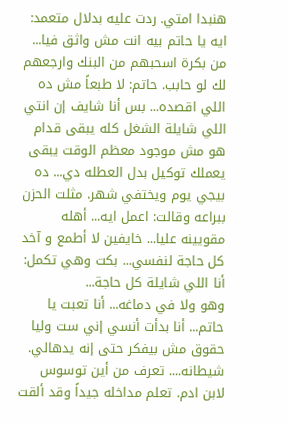هنبدا امتي. ردت عليه بدلال متعمد: ايه يا حاتم بيه انت مش واثق فيا... من بكرة اسحبهم من البنك وارجعهم لك لو حابب. حاتم: لا طبعاً مش ده اللي اقصده... بس أنا شايف إن انتي اللي شايلة الشغل كله يبقى قدام هو مش موجود معظم الوقت يبقى يعملك توكيل بدل العطله دي... ده بيجي يوم ويختفي شهر. مثلت الحزن ببراعه وقالت: اعمل ايه... أهله مقويينه عليا... خايفين لا أطمع و آخد كل حاجة لنفسي... بكت وهي تكمل: أنا اللي شايلة كل حاجة...
وهو ولا في دماغه... أنا تعبت يا حاتم... أنا بدأت أنسي إني ست وليا حقوق مش بيفكر حتى إنه يدهالي. شيطانه.... تعرف من أين توسوس لابن ادم. تعلم مداخله جيداً وقد ألقت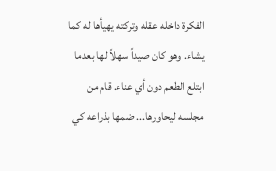الفكرة داخله عقله وتركته يهيأها له كما يشاء. وهو كان صيداً سهلاً لها بعدما ابتلع الطعم دون أي عناء. قام من مجلسه ليحاورها... ضمها بذراعه كي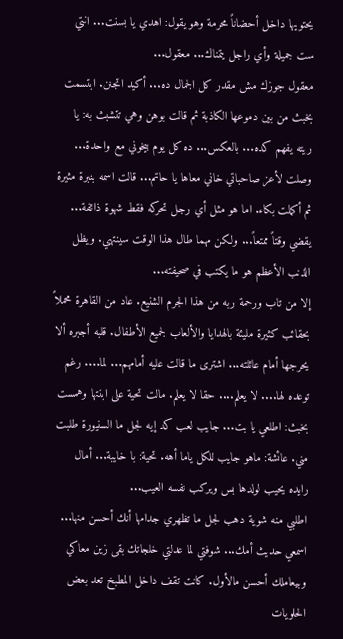يحتويها داخل أحضاناً محرمة وهو يقول: اهدي يا بسنت... انتي ست جميلة وأي راجل يتمناك... معقول...
معقول جوزك مش مقدر كل الجمال ده... أكيد اتجنن. ابتسمت بخبث من بين دموعها الكاذبة ثم قالت بوهن وهي تتشبث به: يا ريته يفهم كده... بالعكس... ده كل يوم بيخوني مع واحدة... وصلت لأعز صاحباتي خاني معاها يا حاتم... قالت اسمه بنبرة مثيرة ثم أكملت بكاء. اما هو مثل أي رجل تحركه فقط شهوة ذائفة... يقضي وقتاً ممتعاً... ولكن مهما طال هذا الوقت سينتهي. ويظل الذنب الأعظم هو ما يكتب في صحيفته...
إلا من تاب ورحمة ربه من هذا الجرم الشنيع. عاد من القاهرة محملاً بحقائب كثيرة مليئة بالهدايا والألعاب لجميع الأطفال. قلبه أجبره ألا يحرجها أمام عائلته... اشترى ما قالت عليه أمامهم... لما.... رغم توعده لها.... لا يعلم.... حقا لا يعلم. مالت تحية على ابنتها وهمست بخبث: اطلعي يا بت... جايب لعب كد إيه لجل ما السنيورة طلبت مني. عائشة: ماهو جايب للكل ياما أهه. تحية: با خايبة... أمال رايده يحيب لولدها بس ويركب نفسه العيب...
اطلبي منه شوية دهب لجل ما تظهري جدامها أنك أحسن منها... اسمعي حديث أمك... شوفتي لما عدلتي خلجاتك بقى زين معاكي وبيعاملك أحسن مالأول. كانت تقف داخل المطبخ تعد بعض الحلويات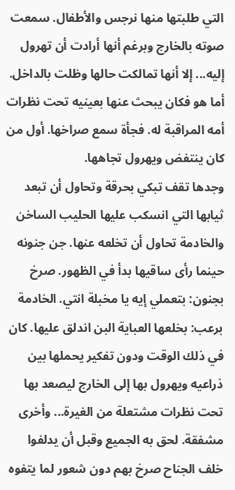التي طلبتها منها نرجس والأطفال. سمعت صوته بالخارج وبرغم أنها أرادت أن تهرول إليه... إلا أنها تمالكت حالها وظلت بالداخل. أما هو فكان يبحث عنها بعينيه تحت نظرات أمه المراقبة له. فجأة سمع صراخها. أول من كان ينتفض ويهرول تجاهها.
وجدها تقف تبكي بحرقة وتحاول أن تبعد ثيابها التي انسكب عليها الحليب الساخن والخادمة تحاول أن تخلعه عنها. جن جنونه حينما رأى ساقيها بدأ في الظهور. صرخ بجنون: بتعملي إيه يا مخبلة انتي. الخادمة برعب: بخلعها العباية البن اندلق عليها. كان في ذلك الوقت ودون تفكير يحملها بين ذراعيه ويهرول بها إلى الخارج ليصعد بها تحت نظرات مشتعلة من الغيرة... وأخرى مشفقة. لحق به الجميع وقبل أن يدلفوا خلف الجناح صرخ بهم دون شعور لما يتفوه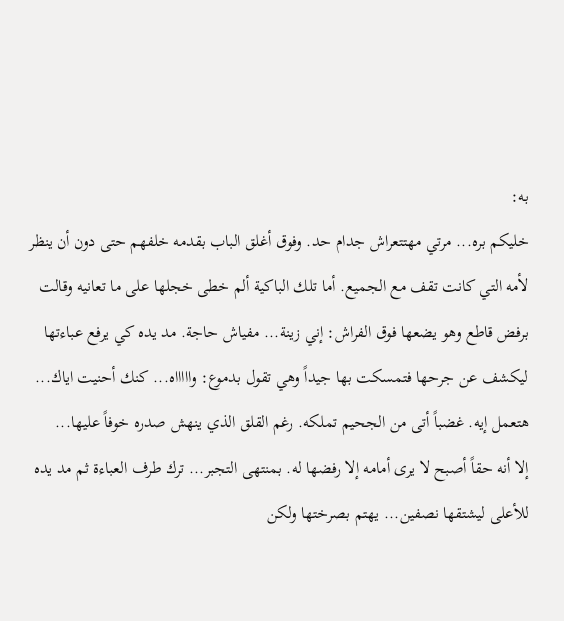به:
خليكم بره... مرتي مهتتعراش جدام حد. وفوق أغلق الباب بقدمه خلفهم حتى دون أن ينظر لأمه التي كانت تقف مع الجميع. أما تلك الباكية ألم خطى خجلها على ما تعانيه وقالت برفض قاطع وهو يضعها فوق الفراش: إني زينة... مفياش حاجة. مد يده كي يرفع عباءتها ليكشف عن جرحها فتمسكت بها جيداً وهي تقول بدموع: واااااه... كنك أحنيت اياك... هتعمل إيه. غضباً أتى من الجحيم تملكه. رغم القلق الذي ينهش صدره خوفاً عليها...
إلا أنه حقاً أصبح لا يرى أمامه إلا رفضها له. بمنتهى التجبر... ترك طرف العباءة ثم مد يده للأعلى ليشتقها نصفين... يهتم بصرختها ولكن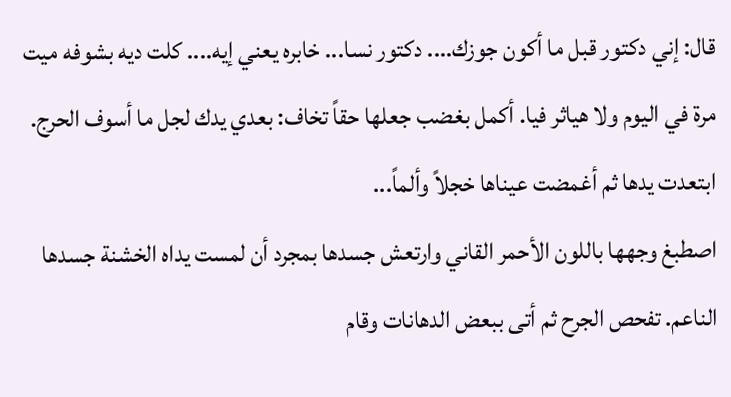قال: إني دكتور قبل ما أكون جوزك.... دكتور نسا... خابره يعني إيه.... كلت ديه بشوفه ميت مرة في اليوم ولا هياثر فيا. أكمل بغضب جعلها حقاً تخاف: بعدي يدك لجل ما أسوف الحرج. ابتعدت يدها ثم أغمضت عيناها خجلاً وألماً...
اصطبغ وجهها باللون الأحمر القاني وارتعش جسدها بمجرد أن لمست يداه الخشنة جسدها الناعم. تفحص الجرح ثم أتى ببعض الدهانات وقام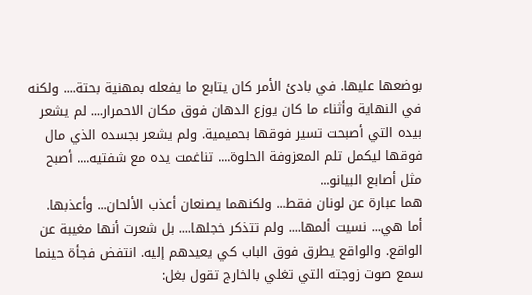بوضعها عليها. في بادئ الأمر كان يتابع ما يفعله بمهنية بحتة.... ولكنه في النهاية وأثناء ما كان يوزع الدهان فوق مكان الاحمرار.... لم يشعر بيده التي أصبحت تسير فوقها بحميمية. ولم يشعر بجسده الذي مال فوقها ليكمل تلم المعزوفة الحلوة.... تناغمت يده مع شفتيه.... أصبح مثل أصابع البيانو...
هما عبارة عن لونان فقط... ولكنهما يصنعان أعذب الألحان... وأعذبها. أما هي... نسيت ألمها.... ولم تتذكر خجلها.... بل شعرت أنها مغيبة عن الواقع. والواقع يطرق فوق الباب كي يعيدهم إليه. انتفض فجأة حينما سمع صوت زوجته التي تغلي بالخارج تقول بغل: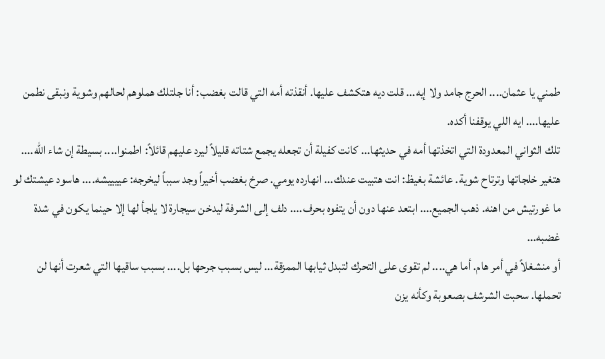طمني يا عثمان.... الحرج جامد ولا إيه... قلت ديه هتكشف عليها. أنقذته أمه التي قالت بغضب: أنا جلتلك هملوهم لحالهم وشوية ونبقى نطمن عليها.... ايه اللي يوقفنا أكده.
تلك الثواني المعدودة التي اتخذتها أمه في حديثها... كانت كفيلة أن تجعله يجمع شتاته قليلاً ليرد عليهم قائلاً: اطمنوا.... بسيطة إن شاء الله.... هتغير خلجاتها وترتاح شوية. عائشة بغيظ: انت هتبيت عندك... انهارده يومي. صرخ بغضب أخيراً وجد سبباً ليخرجه: عييييشه.... هاسود عيشتك لو ما غورتيش من اهنه. ذهب الجميع.... ابتعد عنها دون أن يتفوه بحرف.... دلف إلى الشرفة ليدخن سيجارة لا يلجأ لها إلا حينما يكون في شدة غضبه...
أو منشغلاً في أمر هام. أما هي.... لم تقوى على التحرك لتبدل ثيابها الممزقة... ليس بسبب جرحها بل.... بسبب ساقيها التي شعرت أنها لن تحملها. سحبت الشرشف بصعوبة وكأنه يزن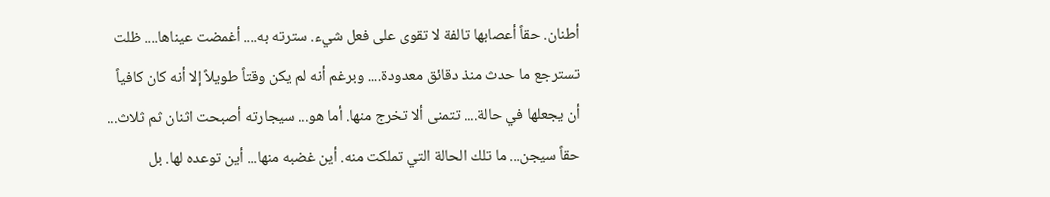أطنان. حقاً أعصابها تالفة لا تقوى على فعل شيء. سترته به.... أغمضت عيناها.... ظلت تسترجع ما حدث منذ دقائق معدودة.... وبرغم أنه لم يكن وقتاً طويلاً إلا أنه كان كافياً أن يجعلها في حالة.... تتمنى ألا تخرج منها. أما هو... سيجارته أصبحت اثنان ثم ثلاث...
حقاً سيجن... ما تلك الحالة التي تملكت منه. أين غضبه منها... أين توعده لها. بل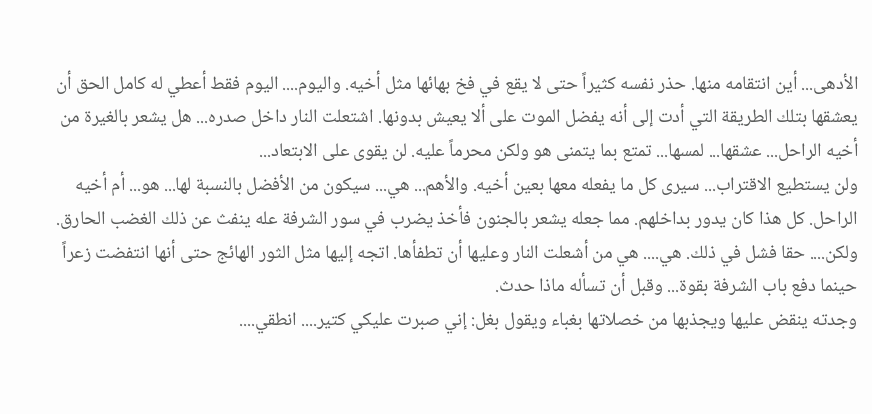الأدهى... أين انتقامه منها. حذر نفسه كثيراً حتى لا يقع في فخ بهائها مثل أخيه. واليوم.... اليوم فقط أعطي له كامل الحق أن يعشقها بتلك الطريقة التي أدت إلى أنه يفضل الموت على ألا يعيش بدونها. اشتعلت النار داخل صدره... هل يشعر بالغيرة من أخيه الراحل... عشقها... لمسها... تمتع بما يتمنى هو ولكن محرماً عليه. لن يقوى على الابتعاد...
ولن يستطيع الاقتراب... سيرى كل ما يفعله معها بعين أخيه. والأهم... هي... سيكون من الأفضل بالنسبة لها... هو... أم أخيه الراحل. كل هذا كان يدور بداخلهم. مما جعله يشعر بالجنون فأخذ يضرب في سور الشرفة عله ينفث عن ذلك الغضب الحارق. ولكن.... حقا فشل في ذلك. هي.... هي من أشعلت النار وعليها أن تطفأها. اتجه إليها مثل الثور الهائج حتى أنها انتفضت زعراً حينما دفع باب الشرفة بقوة... وقبل أن تسأله ماذا حدث.
وجدته ينقض عليها ويجذبها من خصلاتها بغباء ويقول بغل: إني صبرت عليكي كتير.... انطقي....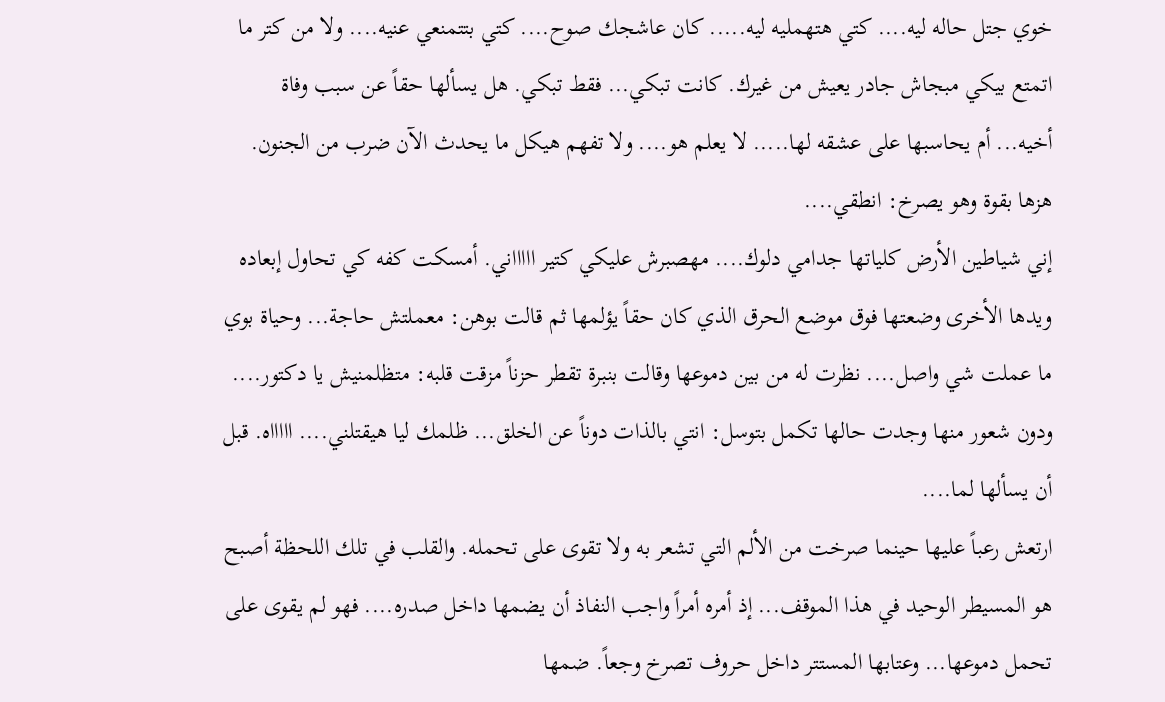خوي جتل حاله ليه.... كتي هتهمليه ليه..... كان عاشجك صوح.... كتي بتتمنعي عنيه.... ولا من كتر ما اتمتع بيكي مبجاش جادر يعيش من غيرك. كانت تبكي... فقط تبكي. هل يسألها حقاً عن سبب وفاة أخيه... أم يحاسبها على عشقه لها..... لا يعلم هو.... ولا تفهم هيكل ما يحدث الآن ضرب من الجنون. هزها بقوة وهو يصرخ: انطقي....
إني شياطين الأرض كلياتها جدامي دلوك.... مهصبرش عليكي كتير اااااني. أمسكت كفه كي تحاول إبعاده ويدها الأخرى وضعتها فوق موضع الحرق الذي كان حقاً يؤلمها ثم قالت بوهن: معملتش حاجة... وحياة بوي ما عملت شي واصل.... نظرت له من بين دموعها وقالت بنبرة تقطر حزناً مزقت قلبه: متظلمنيش يا دكتور.... ودون شعور منها وجدت حالها تكمل بتوسل: انتي بالذات دوناً عن الخلق... ظلمك ليا هيقتلني.... اااااه. قبل أن يسألها لما....
ارتعش رعباً عليها حينما صرخت من الألم التي تشعر به ولا تقوى على تحمله. والقلب في تلك اللحظة أصبح هو المسيطر الوحيد في هذا الموقف... إذ أمره أمراً واجب النفاذ أن يضمها داخل صدره.... فهو لم يقوى على تحمل دموعها... وعتابها المستتر داخل حروف تصرخ وجعاً. ضمها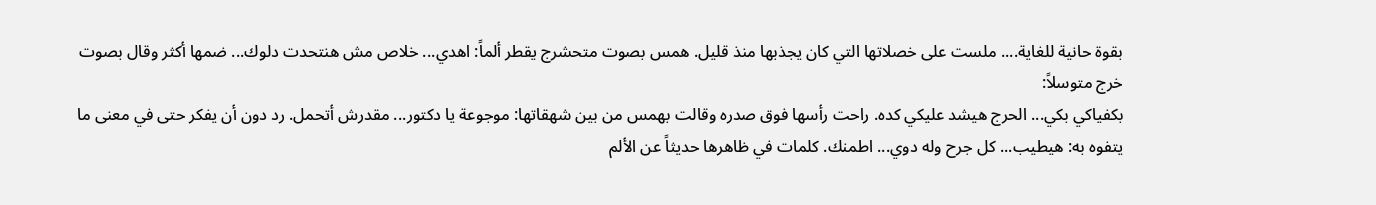بقوة حانية للغاية.... ملست على خصلاتها التي كان يجذبها منذ قليل. همس بصوت متحشرج يقطر ألماً: اهدي... خلاص مش هنتحدت دلوك... ضمها أكثر وقال بصوت خرج متوسلاً:
بكفياكي بكي... الحرج هيشد عليكي كده. راحت رأسها فوق صدره وقالت بهمس من بين شهقاتها: موجوعة يا دكتور... مقدرش أتحمل. رد دون أن يفكر حتى في معنى ما يتفوه به: هيطيب... كل جرح وله دوي... اطمنك. كلمات في ظاهرها حديثاً عن الألم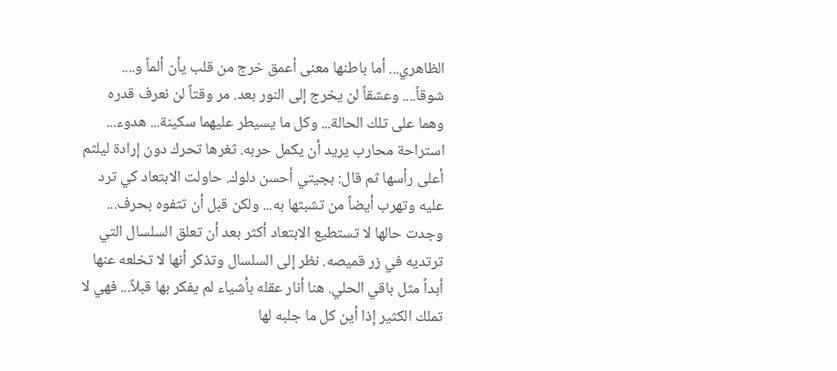الظاهري... أما باطنها معنى أعمق خرج من قلب يأن ألماً و.... شوقاً.... وعشقاً لن يخرج إلى النور بعد. مر وقتاً لن نعرف قدره وهما على تلك الحالة... وكل ما يسيطر عليهما سكينة... هدوء...
استراحة محارب يريد أن يكمل حربه. ثغرها تحرك دون إرادة ليلثم أعلى رأسها ثم قال: بجيتي أحسن دلوك. حاولت الابتعاد كي ترد عليه وتهرب أيضاً من تشبثها به... ولكن قبل أن تتفوه بحرف... وجدت حالها لا تستطيع الابتعاد أكثر بعد أن تعلق السلسال التي ترتديه في زر قميصه. نظر إلى السلسال وتذكر أنها لا تخلعه عنها أبداً مثل باقي الحلي. هنا أنار عقله بأشياء لم يفكر بها قبلاً... فهي لا تملك الكثير إذا أين كل ما جلبه لها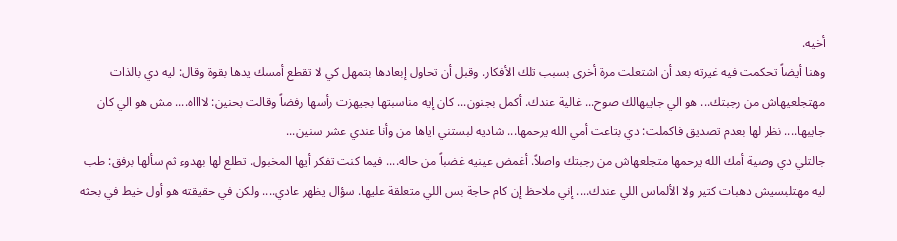أخيه.
وهنا أيضاً تحكمت فيه غيرته بعد أن اشتعلت مرة أخرى بسبب تلك الأفكار. وقبل أن تحاول إبعادها بتمهل كي لا تقطع أمسك يدها بقوة وقال: ليه دي بالذات مهتجلعيهاش من رجبتك... هو الي جايبهالك صوح... غالية عندك. أكمل بجنون... كان إيه مناسبتها بجيهزت رأسها رفضاً وقالت بحنين: لااااه.... مش هو الي كان جايبها.... نظر لها بعدم تصديق فاكملت: دي بتاعت أمي الله يرحمها... شاديه لبستني اياها من وأنا عندي عشر سنين...
جالتلي دي وصية أمك الله يرحمها متجلعهاش من رجبتك واصلاً. أغمض عينيه غضباً من حاله.... فيما كنت تفكر أيها المخبول. تطلع لها بهدوء ثم سألها برفق: طب ليه مهتلبسيش دهبات كتير ولا الألماس اللي عندك.... إني ملاحظ إن كام حاجة بس اللي متعلقة عليها. سؤال يظهر عادي.... ولكن في حقيقته هو أول خيط في بحثه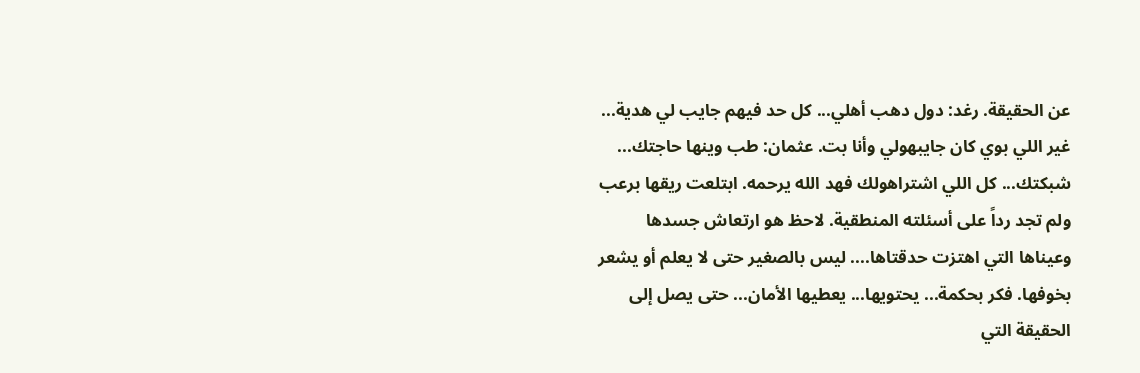عن الحقيقة. رغد: دول دهب أهلي... كل حد فيهم جايب لي هدية... غير اللي بوي كان جايبهولي وأنا بت. عثمان: طب وينها حاجتك...
شبكتك... كل اللي اشتراهولك فهد الله يرحمه. ابتلعت ريقها برعب ولم تجد رداً على أسئلته المنطقية. لاحظ هو ارتعاش جسدها وعيناها التي اهتزت حدقتاها.... ليس بالصغير حتى لا يعلم أو يشعر بخوفها. فكر بحكمة... يحتويها... يعطيها الأمان... حتى يصل إلى الحقيقة التي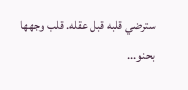سترضي قلبه قبل عقله. قلب وجهها بحنو...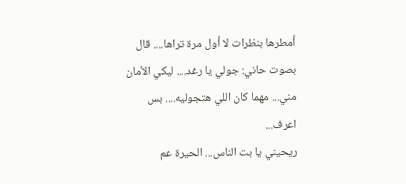أمطرها بنظرات لا أول مرة تراها.... قال بصوت حاني: جولي يا رغد.... ليكي الأمان مني... مهما كان اللي هتجوليه.... بس اعرف...
ريحيني يا بت الناس... الحيرة عم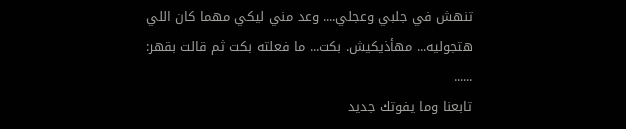تنهش في جلبي وعجلي.... وعد مني ليكي مهما كان اللي هتجوليه... مهأذيكيش. بكت... ما فعلته بكت ثم قالت بقهر: ......
تابعنا وما يفوتك جديد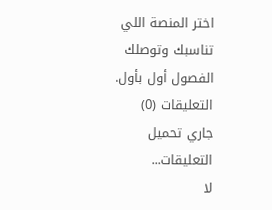اختر المنصة اللي تناسبك وتوصلك الفصول أول بأول.
التعليقات (0)
جاري تحميل التعليقات...
لا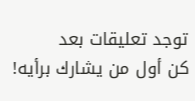توجد تعليقات بعد
كن أول من يشارك برأيه!